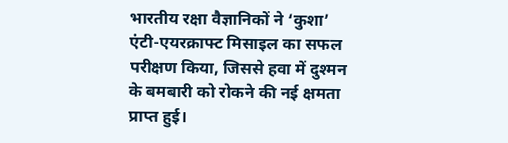भारतीय रक्षा वैज्ञानिकों ने ‘कुशा’ एंटी-एयरक्राफ्ट मिसाइल का सफल परीक्षण किया, जिससे हवा में दुश्मन के बमबारी को रोकने की नई क्षमता प्राप्त हुई।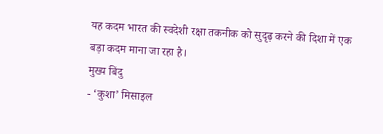यह कदम भारत की स्वदेशी रक्षा तकनीक को सुदृढ़ करने की दिशा में एक बड़ा कदम माना जा रहा है।
मुख्य बिंदु
- ‘कुशा’ मिसाइल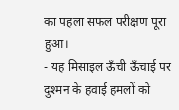का पहला सफल परीक्षण पूरा हुआ।
- यह मिसाइल ऊँची ऊँचाई पर दुश्मन के हवाई हमलों को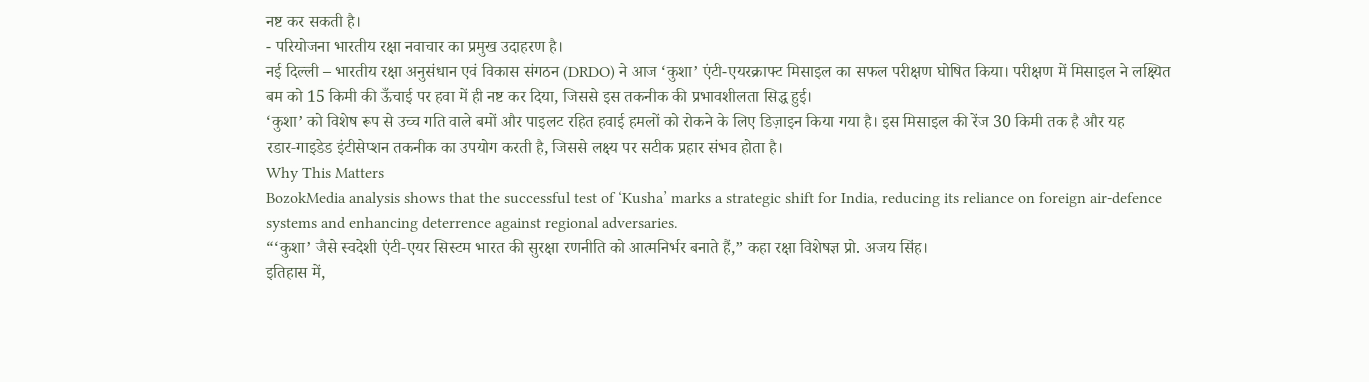नष्ट कर सकती है।
- परियोजना भारतीय रक्षा नवाचार का प्रमुख उदाहरण है।
नई दिल्ली – भारतीय रक्षा अनुसंधान एवं विकास संगठन (DRDO) ने आज ‘कुशा’ एंटी-एयरक्राफ्ट मिसाइल का सफल परीक्षण घोषित किया। परीक्षण में मिसाइल ने लक्ष्यित बम को 15 किमी की ऊँचाई पर हवा में ही नष्ट कर दिया, जिससे इस तकनीक की प्रभावशीलता सिद्ध हुई।
‘कुशा’ को विशेष रूप से उच्च गति वाले बमों और पाइलट रहित हवाई हमलों को रोकने के लिए डिज़ाइन किया गया है। इस मिसाइल की रेंज 30 किमी तक है और यह रडार‑गाइडेड इंटीसेप्शन तकनीक का उपयोग करती है, जिससे लक्ष्य पर सटीक प्रहार संभव होता है।
Why This Matters
BozokMedia analysis shows that the successful test of ‘Kusha’ marks a strategic shift for India, reducing its reliance on foreign air‑defence systems and enhancing deterrence against regional adversaries.
“‘कुशा’ जैसे स्वदेशी एंटी‑एयर सिस्टम भारत की सुरक्षा रणनीति को आत्मनिर्भर बनाते हैं,” कहा रक्षा विशेषज्ञ प्रो. अजय सिंह।
इतिहास में,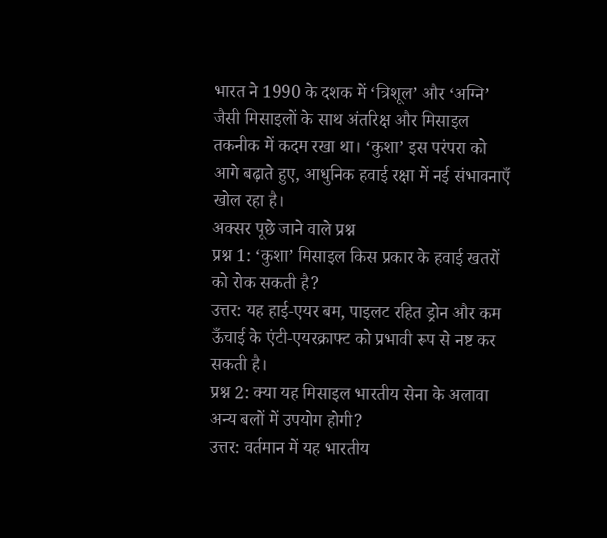भारत ने 1990 के दशक में ‘त्रिशूल’ और ‘अग्नि’ जैसी मिसाइलों के साथ अंतरिक्ष और मिसाइल तकनीक में कदम रखा था। ‘कुशा’ इस परंपरा को आगे बढ़ाते हुए, आधुनिक हवाई रक्षा में नई संभावनाएँ खोल रहा है।
अक्सर पूछे जाने वाले प्रश्न
प्रश्न 1: ‘कुशा’ मिसाइल किस प्रकार के हवाई खतरों को रोक सकती है?
उत्तर: यह हाई‑एयर बम, पाइलट रहित ड्रोन और कम ऊँचाई के एंटी‑एयरक्राफ्ट को प्रभावी रूप से नष्ट कर सकती है।
प्रश्न 2: क्या यह मिसाइल भारतीय सेना के अलावा अन्य बलों में उपयोग होगी?
उत्तर: वर्तमान में यह भारतीय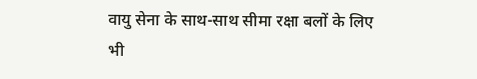वायु सेना के साथ-साथ सीमा रक्षा बलों के लिए भी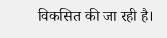विकसित की जा रही है।